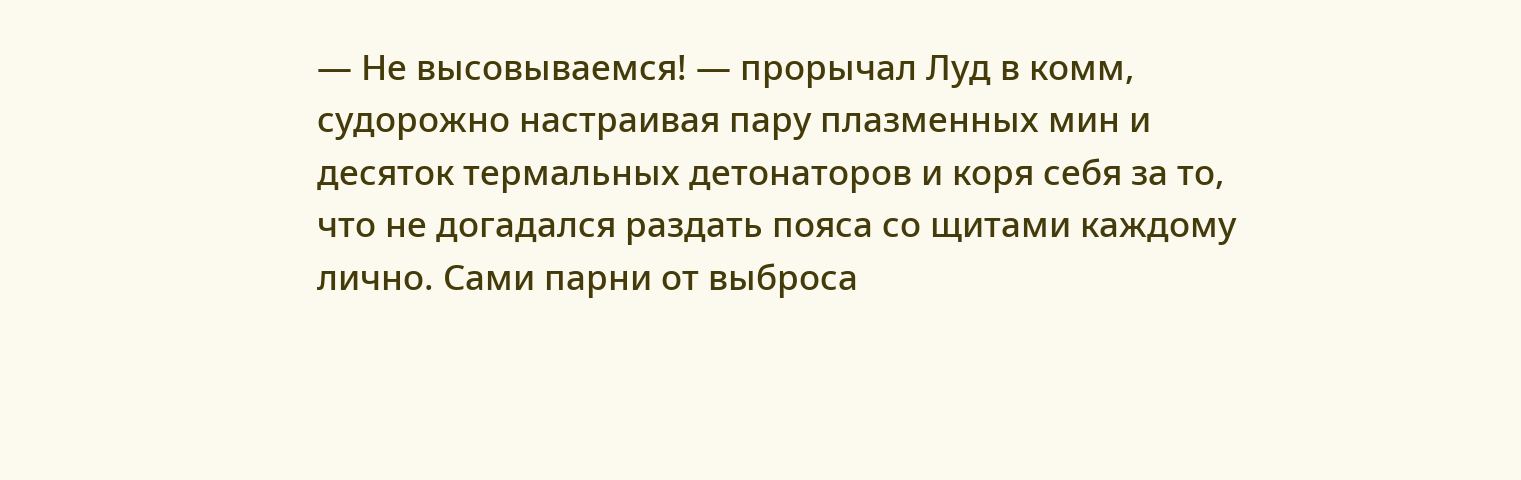— Не высовываемся! — прорычал Луд в комм, судорожно настраивая пару плазменных мин и десяток термальных детонаторов и коря себя за то, что не догадался раздать пояса со щитами каждому лично. Сами парни от выброса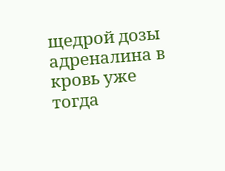щедрой дозы адреналина в кровь уже тогда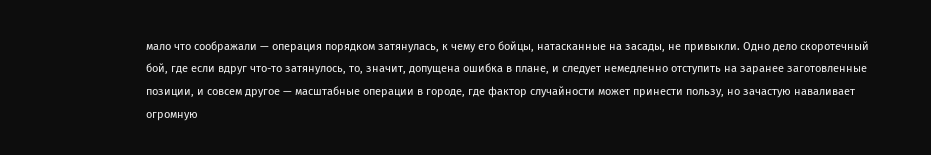мало что соображали — операция порядком затянулась, к чему его бойцы, натасканные на засады, не привыкли. Одно дело скоротечный бой, где если вдруг что-то затянулось, то, значит, допущена ошибка в плане, и следует немедленно отступить на заранее заготовленные позиции, и совсем другое — масштабные операции в городе, где фактор случайности может принести пользу, но зачастую наваливает огромную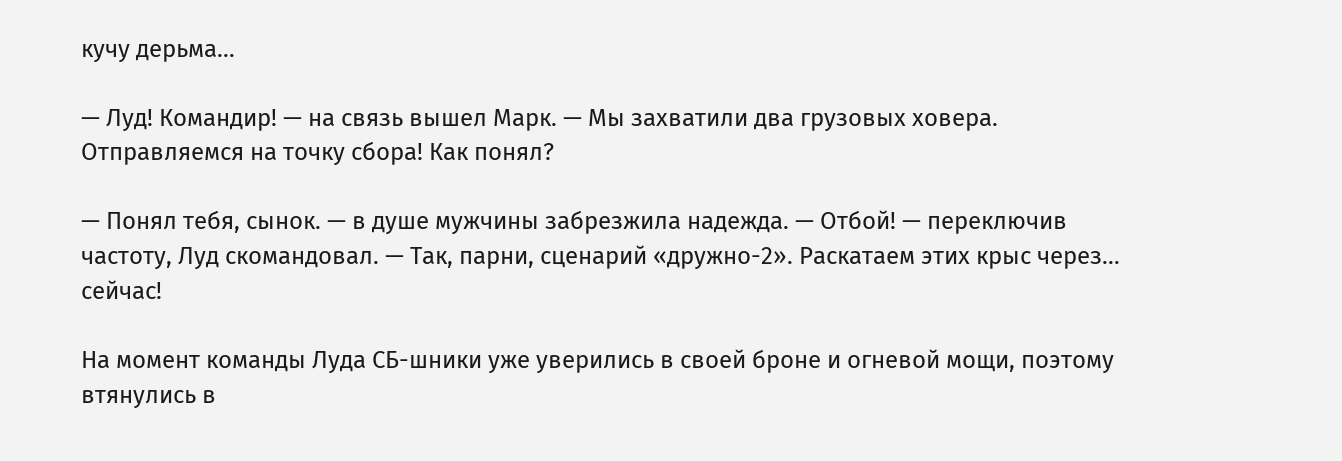кучу дерьма…

— Луд! Командир! — на связь вышел Марк. — Мы захватили два грузовых ховера. Отправляемся на точку сбора! Как понял?

— Понял тебя, сынок. — в душе мужчины забрезжила надежда. — Отбой! — переключив частоту, Луд скомандовал. — Так, парни, сценарий «дружно-2». Раскатаем этих крыс через… сейчас!

На момент команды Луда СБ-шники уже уверились в своей броне и огневой мощи, поэтому втянулись в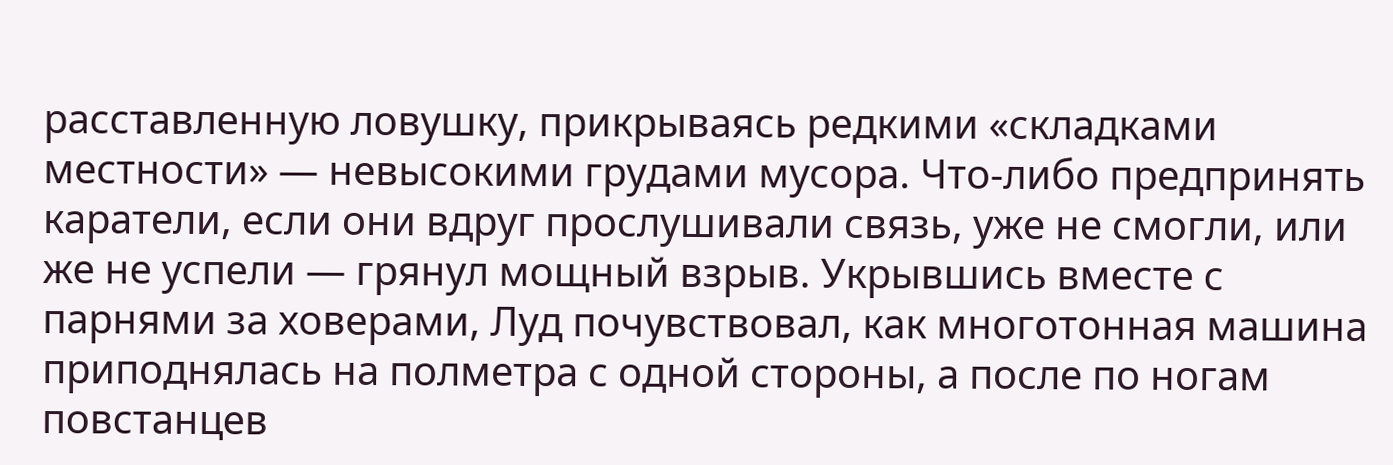расставленную ловушку, прикрываясь редкими «складками местности» — невысокими грудами мусора. Что-либо предпринять каратели, если они вдруг прослушивали связь, уже не смогли, или же не успели — грянул мощный взрыв. Укрывшись вместе с парнями за ховерами, Луд почувствовал, как многотонная машина приподнялась на полметра с одной стороны, а после по ногам повстанцев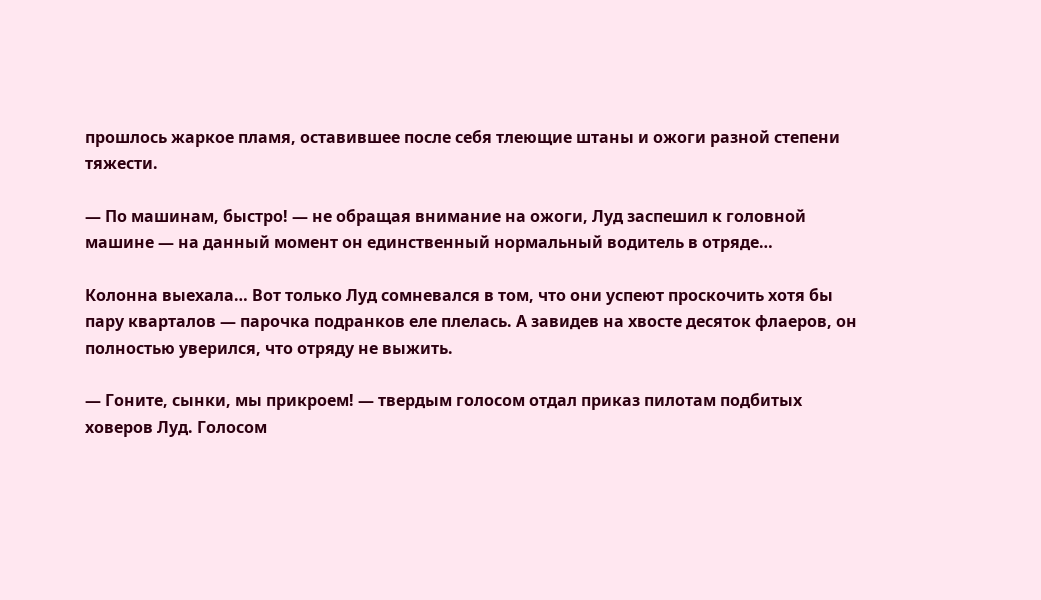прошлось жаркое пламя, оставившее после себя тлеющие штаны и ожоги разной степени тяжести.

— По машинам, быстро! — не обращая внимание на ожоги, Луд заспешил к головной машине — на данный момент он единственный нормальный водитель в отряде…

Колонна выехала… Вот только Луд сомневался в том, что они успеют проскочить хотя бы пару кварталов — парочка подранков еле плелась. А завидев на хвосте десяток флаеров, он полностью уверился, что отряду не выжить.

— Гоните, сынки, мы прикроем! — твердым голосом отдал приказ пилотам подбитых ховеров Луд. Голосом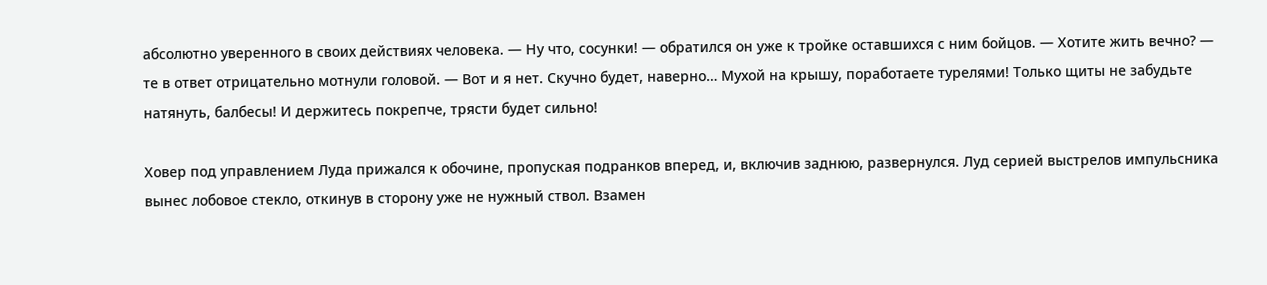абсолютно уверенного в своих действиях человека. — Ну что, сосунки! — обратился он уже к тройке оставшихся с ним бойцов. — Хотите жить вечно? — те в ответ отрицательно мотнули головой. — Вот и я нет. Скучно будет, наверно… Мухой на крышу, поработаете турелями! Только щиты не забудьте натянуть, балбесы! И держитесь покрепче, трясти будет сильно!

Ховер под управлением Луда прижался к обочине, пропуская подранков вперед, и, включив заднюю, развернулся. Луд серией выстрелов импульсника вынес лобовое стекло, откинув в сторону уже не нужный ствол. Взамен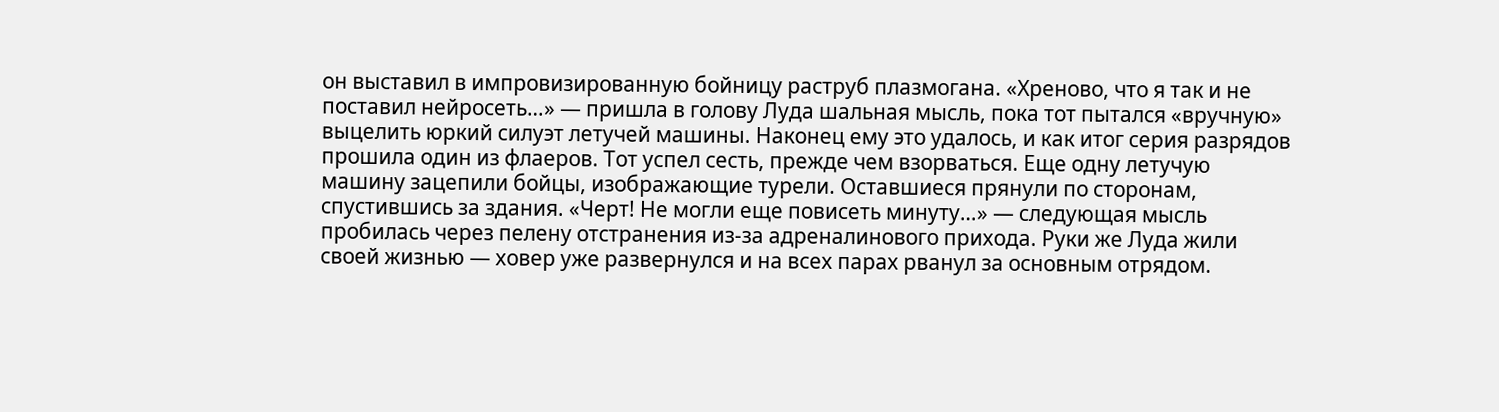он выставил в импровизированную бойницу раструб плазмогана. «Хреново, что я так и не поставил нейросеть…» — пришла в голову Луда шальная мысль, пока тот пытался «вручную» выцелить юркий силуэт летучей машины. Наконец ему это удалось, и как итог серия разрядов прошила один из флаеров. Тот успел сесть, прежде чем взорваться. Еще одну летучую машину зацепили бойцы, изображающие турели. Оставшиеся прянули по сторонам, спустившись за здания. «Черт! Не могли еще повисеть минуту…» — следующая мысль пробилась через пелену отстранения из-за адреналинового прихода. Руки же Луда жили своей жизнью — ховер уже развернулся и на всех парах рванул за основным отрядом.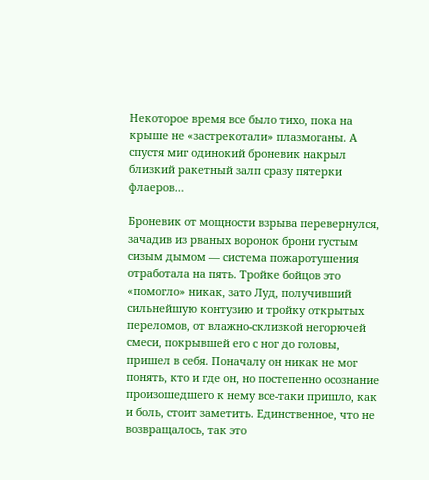Некоторое время все было тихо, пока на крыше не «застрекотали» плазмоганы. А спустя миг одинокий броневик накрыл близкий ракетный залп сразу пятерки флаеров…

Броневик от мощности взрыва перевернулся, зачадив из рваных воронок брони густым сизым дымом — система пожаротушения отработала на пять. Тройке бойцов это «помогло» никак, зато Луд, получивший сильнейшую контузию и тройку открытых переломов, от влажно-склизкой негорючей смеси, покрывшей его с ног до головы, пришел в себя. Поначалу он никак не мог понять, кто и где он, но постепенно осознание произошедшего к нему все-таки пришло, как и боль, стоит заметить. Единственное, что не возвращалось, так это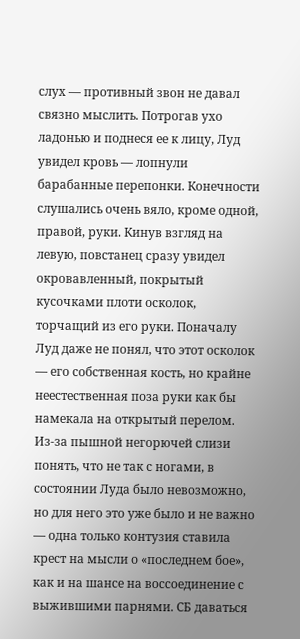слух — противный звон не давал связно мыслить. Потрогав ухо ладонью и поднеся ее к лицу, Луд увидел кровь — лопнули барабанные перепонки. Конечности слушались очень вяло, кроме одной, правой, руки. Кинув взгляд на левую, повстанец сразу увидел окровавленный, покрытый кусочками плоти осколок, торчащий из его руки. Поначалу Луд даже не понял, что этот осколок — его собственная кость, но крайне неестественная поза руки как бы намекала на открытый перелом. Из-за пышной негорючей слизи понять, что не так с ногами, в состоянии Луда было невозможно, но для него это уже было и не важно — одна только контузия ставила крест на мысли о «последнем бое», как и на шансе на воссоединение с выжившими парнями. СБ даваться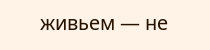живьем — не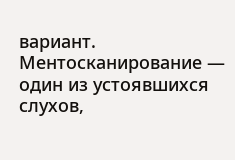вариант. Ментосканирование — один из устоявшихся слухов,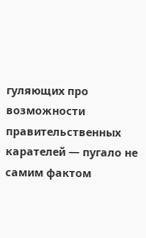гуляющих про возможности правительственных карателей — пугало не самим фактом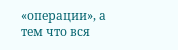«операции», а тем что вся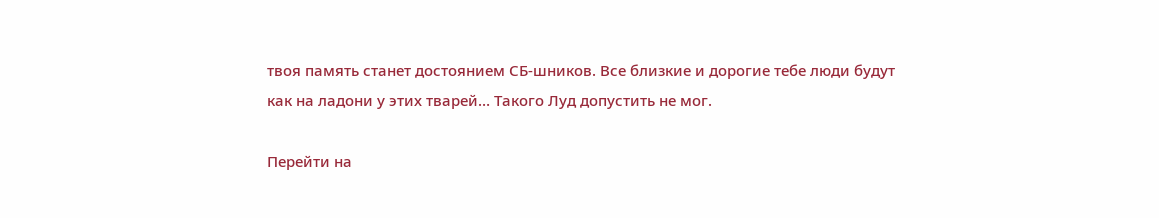твоя память станет достоянием СБ-шников. Все близкие и дорогие тебе люди будут как на ладони у этих тварей… Такого Луд допустить не мог.

Перейти на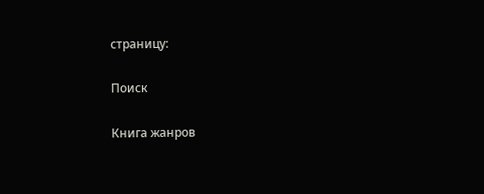страницу:

Поиск

Книга жанров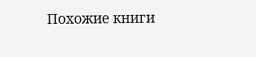Похожие книги